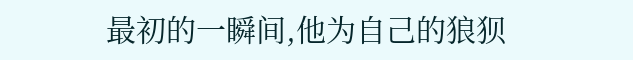最初的一瞬间,他为自己的狼狈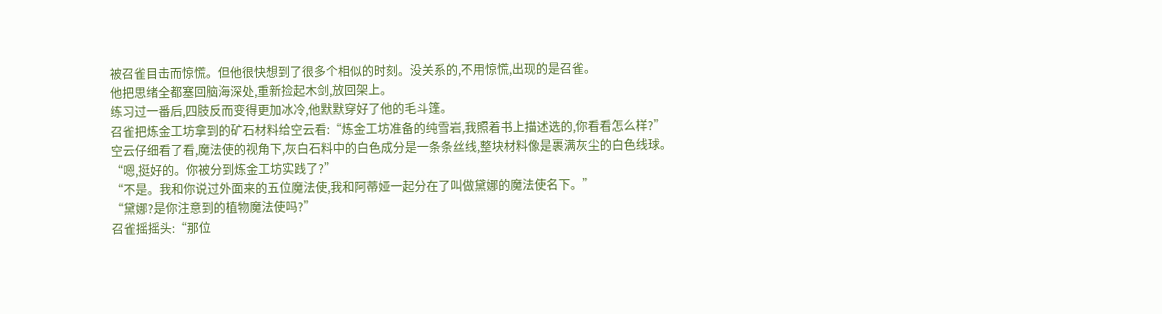被召雀目击而惊慌。但他很快想到了很多个相似的时刻。没关系的,不用惊慌,出现的是召雀。
他把思绪全都塞回脑海深处,重新捡起木剑,放回架上。
练习过一番后,四肢反而变得更加冰冷,他默默穿好了他的毛斗篷。
召雀把炼金工坊拿到的矿石材料给空云看:“炼金工坊准备的纯雪岩,我照着书上描述选的,你看看怎么样?”
空云仔细看了看,魔法使的视角下,灰白石料中的白色成分是一条条丝线,整块材料像是裹满灰尘的白色线球。
“嗯,挺好的。你被分到炼金工坊实践了?”
“不是。我和你说过外面来的五位魔法使,我和阿蒂娅一起分在了叫做黛娜的魔法使名下。”
“黛娜?是你注意到的植物魔法使吗?”
召雀摇摇头:“那位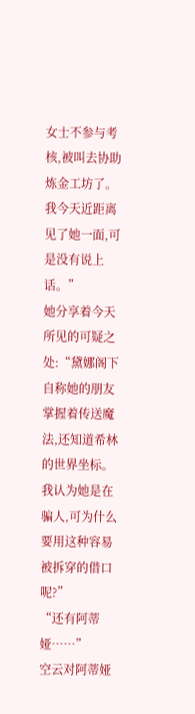女士不参与考核,被叫去协助炼金工坊了。我今天近距离见了她一面,可是没有说上话。”
她分享着今天所见的可疑之处:“黛娜阁下自称她的朋友掌握着传送魔法,还知道希林的世界坐标。我认为她是在骗人,可为什么要用这种容易被拆穿的借口呢?”
“还有阿蒂娅……”
空云对阿蒂娅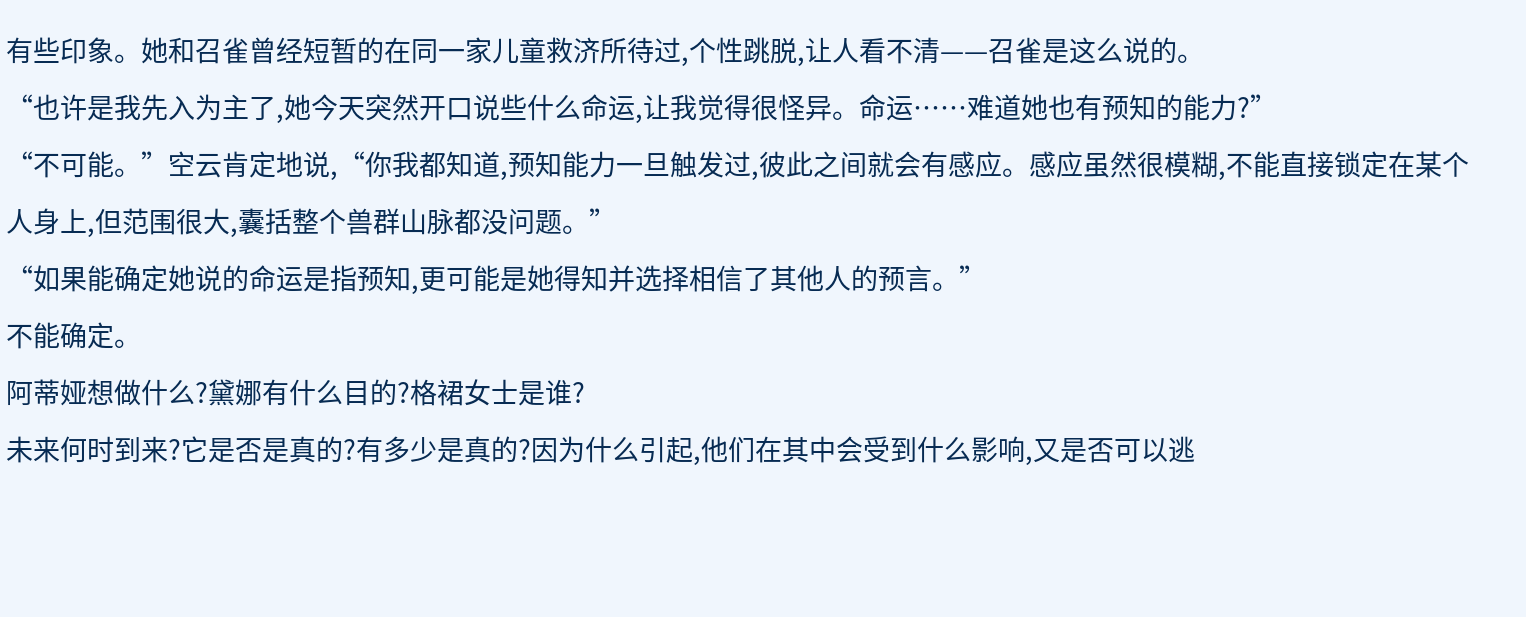有些印象。她和召雀曾经短暂的在同一家儿童救济所待过,个性跳脱,让人看不清——召雀是这么说的。
“也许是我先入为主了,她今天突然开口说些什么命运,让我觉得很怪异。命运……难道她也有预知的能力?”
“不可能。”空云肯定地说,“你我都知道,预知能力一旦触发过,彼此之间就会有感应。感应虽然很模糊,不能直接锁定在某个人身上,但范围很大,囊括整个兽群山脉都没问题。”
“如果能确定她说的命运是指预知,更可能是她得知并选择相信了其他人的预言。”
不能确定。
阿蒂娅想做什么?黛娜有什么目的?格裙女士是谁?
未来何时到来?它是否是真的?有多少是真的?因为什么引起,他们在其中会受到什么影响,又是否可以逃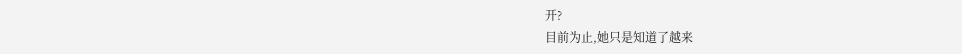开?
目前为止,她只是知道了越来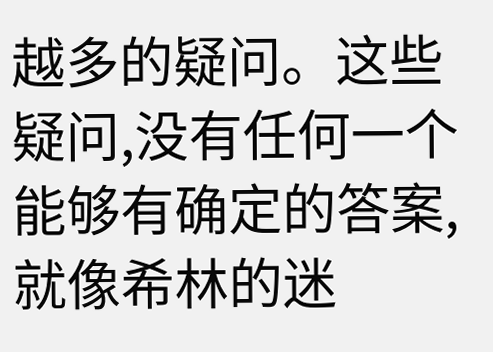越多的疑问。这些疑问,没有任何一个能够有确定的答案,就像希林的迷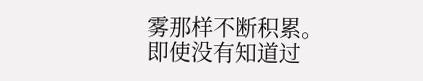雾那样不断积累。
即使没有知道过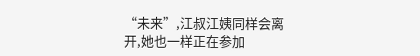“未来”,江叔江姨同样会离开,她也一样正在参加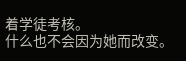着学徒考核。
什么也不会因为她而改变。